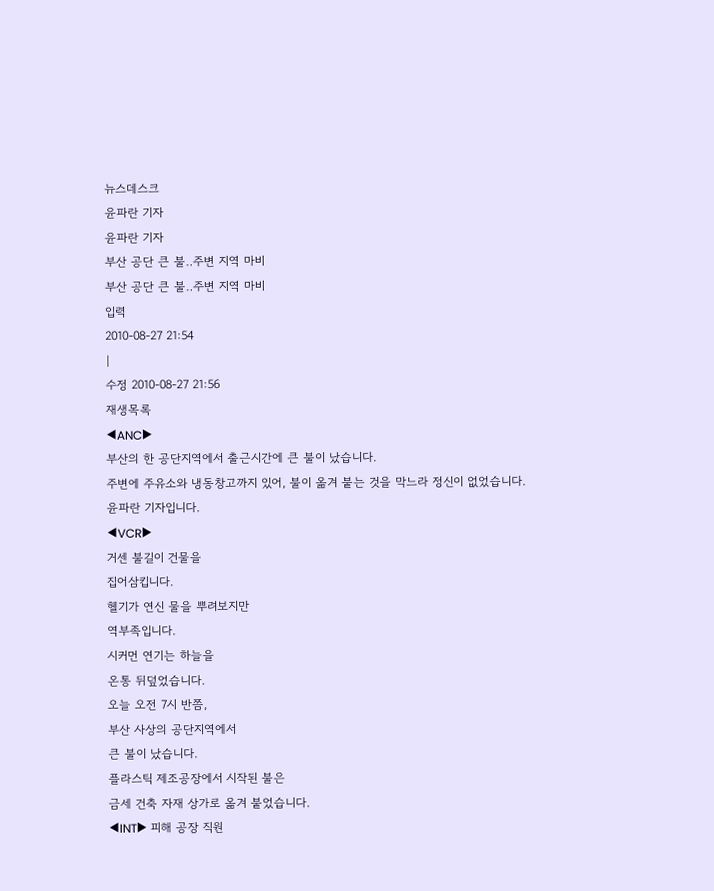뉴스데스크
윤파란 기자
윤파란 기자
부산 공단 큰 불‥주변 지역 마비
부산 공단 큰 불‥주변 지역 마비
입력
2010-08-27 21:54
|
수정 2010-08-27 21:56
재생목록
◀ANC▶
부산의 한 공단지역에서 출근시간에 큰 불이 났습니다.
주변에 주유소와 냉동창고까지 있어, 불이 옮겨 붙는 것을 막느라 정신이 없었습니다.
윤파란 기자입니다.
◀VCR▶
거센 불길이 건물을
집어삼킵니다.
헬기가 연신 물을 뿌려보지만
역부족입니다.
시커먼 연기는 하늘을
온통 뒤덮었습니다.
오늘 오전 7시 반쯤,
부산 사상의 공단지역에서
큰 불이 났습니다.
플라스틱 제조공장에서 시작된 불은
금세 건축 자재 상가로 옮겨 붙었습니다.
◀INT▶ 피해 공장 직원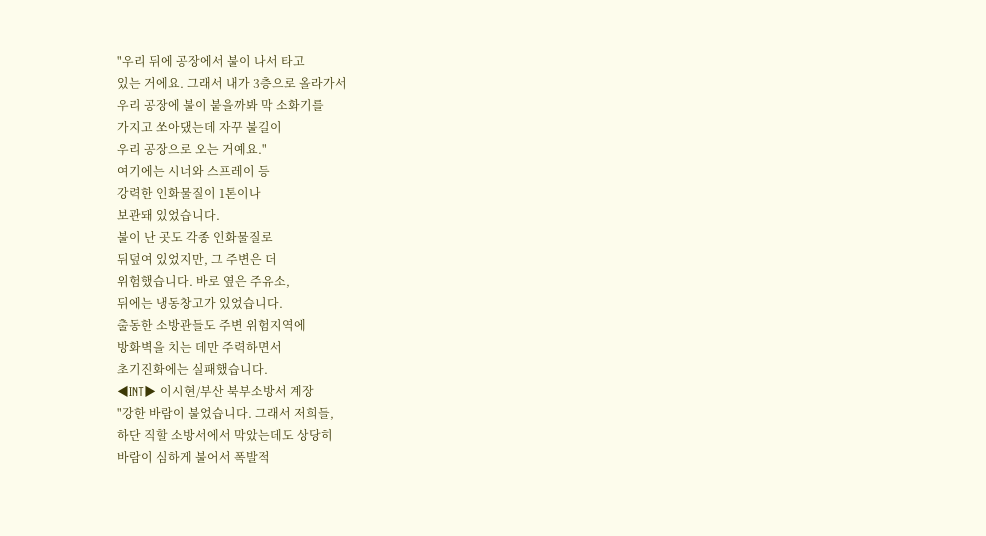"우리 뒤에 공장에서 불이 나서 타고
있는 거에요. 그래서 내가 3층으로 올라가서
우리 공장에 불이 붙을까봐 막 소화기를
가지고 쏘아댔는데 자꾸 불길이
우리 공장으로 오는 거예요."
여기에는 시너와 스프레이 등
강력한 인화물질이 1톤이나
보관돼 있었습니다.
불이 난 곳도 각종 인화물질로
뒤덮여 있었지만, 그 주변은 더
위험했습니다. 바로 옆은 주유소,
뒤에는 냉동창고가 있었습니다.
출동한 소방관들도 주변 위험지역에
방화벽을 치는 데만 주력하면서
초기진화에는 실패했습니다.
◀INT▶ 이시현/부산 북부소방서 계장
"강한 바람이 불었습니다. 그래서 저희들,
하단 직할 소방서에서 막았는데도 상당히
바람이 심하게 불어서 폭발적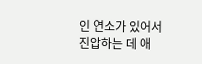인 연소가 있어서
진압하는 데 애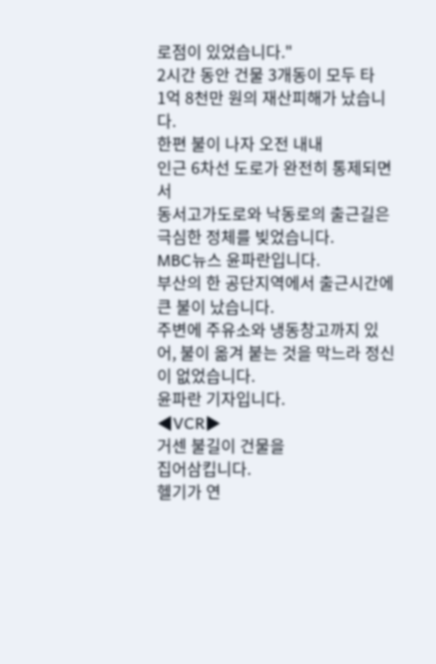로점이 있었습니다."
2시간 동안 건물 3개동이 모두 타
1억 8천만 원의 재산피해가 났습니다.
한편 불이 나자 오전 내내
인근 6차선 도로가 완전히 통제되면서
동서고가도로와 낙동로의 출근길은
극심한 정체를 빚었습니다.
MBC뉴스 윤파란입니다.
부산의 한 공단지역에서 출근시간에 큰 불이 났습니다.
주변에 주유소와 냉동창고까지 있어, 불이 옮겨 붙는 것을 막느라 정신이 없었습니다.
윤파란 기자입니다.
◀VCR▶
거센 불길이 건물을
집어삼킵니다.
헬기가 연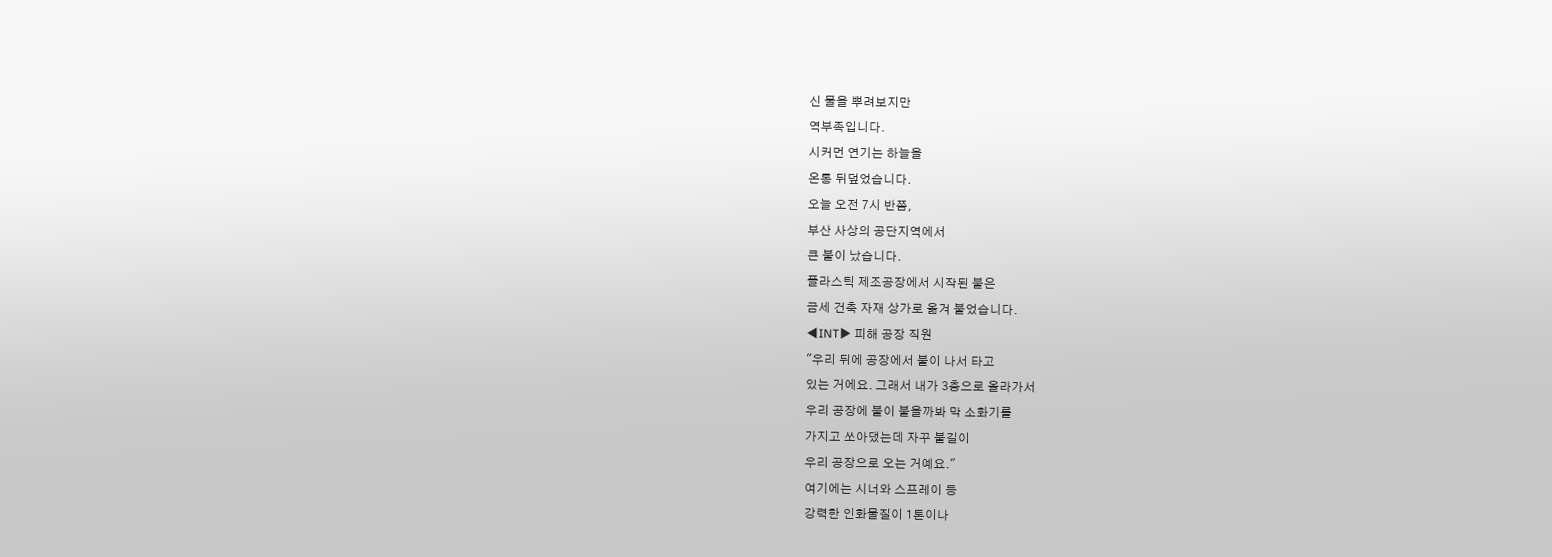신 물을 뿌려보지만
역부족입니다.
시커먼 연기는 하늘을
온통 뒤덮었습니다.
오늘 오전 7시 반쯤,
부산 사상의 공단지역에서
큰 불이 났습니다.
플라스틱 제조공장에서 시작된 불은
금세 건축 자재 상가로 옮겨 붙었습니다.
◀INT▶ 피해 공장 직원
"우리 뒤에 공장에서 불이 나서 타고
있는 거에요. 그래서 내가 3층으로 올라가서
우리 공장에 불이 붙을까봐 막 소화기를
가지고 쏘아댔는데 자꾸 불길이
우리 공장으로 오는 거예요."
여기에는 시너와 스프레이 등
강력한 인화물질이 1톤이나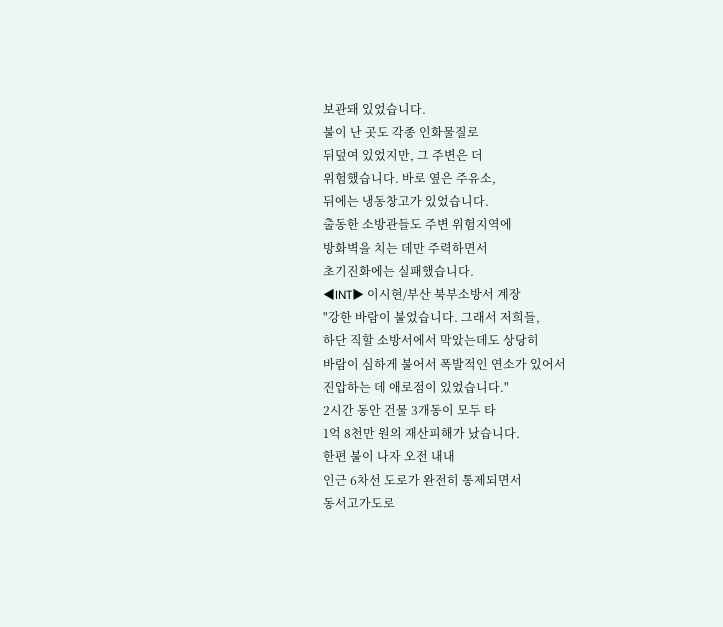보관돼 있었습니다.
불이 난 곳도 각종 인화물질로
뒤덮여 있었지만, 그 주변은 더
위험했습니다. 바로 옆은 주유소,
뒤에는 냉동창고가 있었습니다.
출동한 소방관들도 주변 위험지역에
방화벽을 치는 데만 주력하면서
초기진화에는 실패했습니다.
◀INT▶ 이시현/부산 북부소방서 계장
"강한 바람이 불었습니다. 그래서 저희들,
하단 직할 소방서에서 막았는데도 상당히
바람이 심하게 불어서 폭발적인 연소가 있어서
진압하는 데 애로점이 있었습니다."
2시간 동안 건물 3개동이 모두 타
1억 8천만 원의 재산피해가 났습니다.
한편 불이 나자 오전 내내
인근 6차선 도로가 완전히 통제되면서
동서고가도로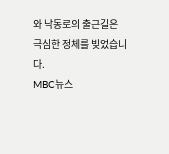와 낙동로의 출근길은
극심한 정체를 빚었습니다.
MBC뉴스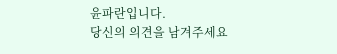윤파란입니다.
당신의 의견을 남겨주세요